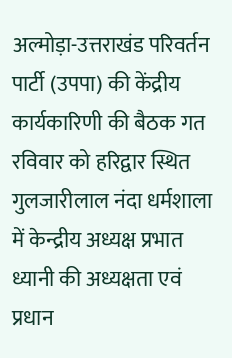अल्मोड़ा-उत्तराखंड परिवर्तन पार्टी (उपपा) की केंद्रीय कार्यकारिणी की बैठक गत रविवार को हरिद्वार स्थित गुलजारीलाल नंदा धर्मशाला में केन्द्रीय अध्यक्ष प्रभात ध्यानी की अध्यक्षता एवं प्रधान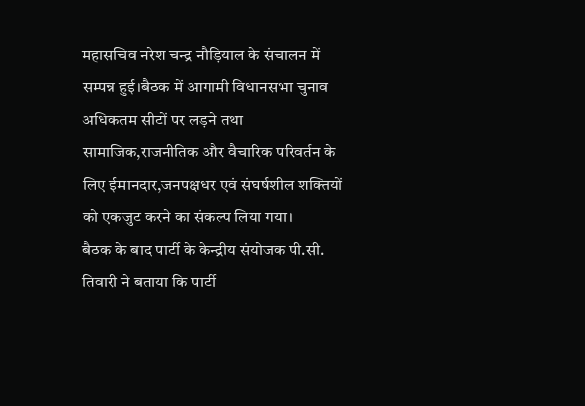महासचिव नरेश चन्द्र नौड़ियाल के संचालन में सम्पन्न हुई।बैठक में आगामी विधानसभा चुनाव अधिकतम सीटों पर लड़ने तथा सामाजिक,राजनीतिक और वैचारिक परिवर्तन के लिए ईमानदार,जनपक्षधर एवं संघर्षशील शक्तियों को एकजुट करने का संकल्प लिया गया।
बैठक के बाद पार्टी के केन्द्रीय संयोजक पी.सी. तिवारी ने बताया कि पार्टी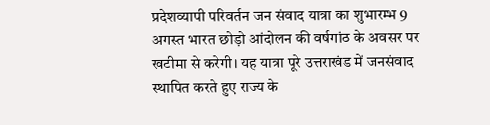प्रदेशव्यापी परिवर्तन जन संवाद यात्रा का शुभारम्भ 9 अगस्त भारत छोड़ो आंदोलन की वर्षगांठ के अवसर पर खटीमा से करेगी। यह यात्रा पूरे उत्तराखंड में जनसंवाद स्थापित करते हुए राज्य के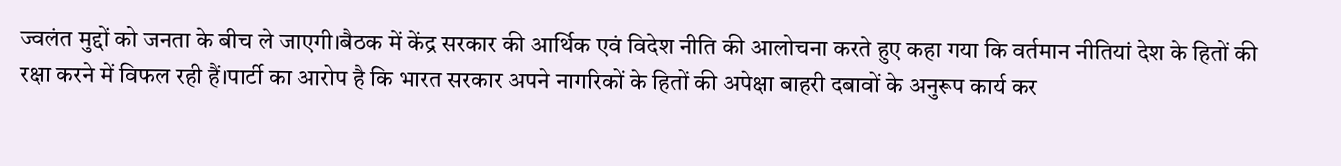ज्वलंत मुद्दों को जनता के बीच ले जाएगी।बैठक में केंद्र सरकार की आर्थिक एवं विदेश नीति की आलोचना करते हुए कहा गया कि वर्तमान नीतियां देश के हितों की रक्षा करने में विफल रही हैं।पार्टी का आरोप है कि भारत सरकार अपने नागरिकों के हितों की अपेक्षा बाहरी दबावों के अनुरूप कार्य कर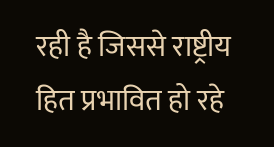रही है जिससे राष्ट्रीय हित प्रभावित हो रहे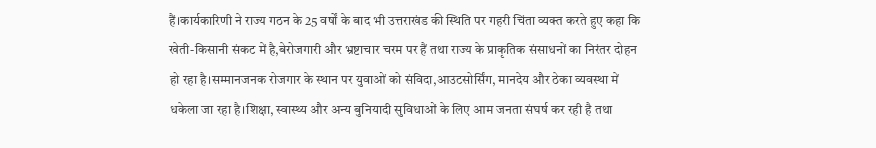हैं।कार्यकारिणी ने राज्य गठन के 25 वर्षों के बाद भी उत्तराखंड की स्थिति पर गहरी चिंता व्यक्त करते हुए कहा कि खेती-किसानी संकट में है,बेरोजगारी और भ्रष्टाचार चरम पर हैं तथा राज्य के प्राकृतिक संसाधनों का निरंतर दोहन हो रहा है।सम्मानजनक रोजगार के स्थान पर युवाओं को संविदा,आउटसोर्सिंग, मानदेय और ठेका व्यवस्था में धकेला जा रहा है।शिक्षा, स्वास्थ्य और अन्य बुनियादी सुविधाओं के लिए आम जनता संघर्ष कर रही है तथा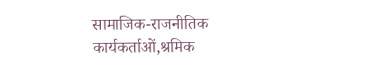सामाजिक-राजनीतिक कार्यकर्ताओं,श्रमिक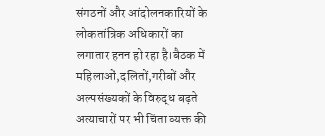संगठनों और आंदोलनकारियों के लोकतांत्रिक अधिकारों का लगातार हनन हो रहा है।बैठक में महिलाओं,दलितों,गरीबों और अल्पसंख्यकों के विरुद्ध बढ़ते अत्याचारों पर भी चिंता व्यक्त की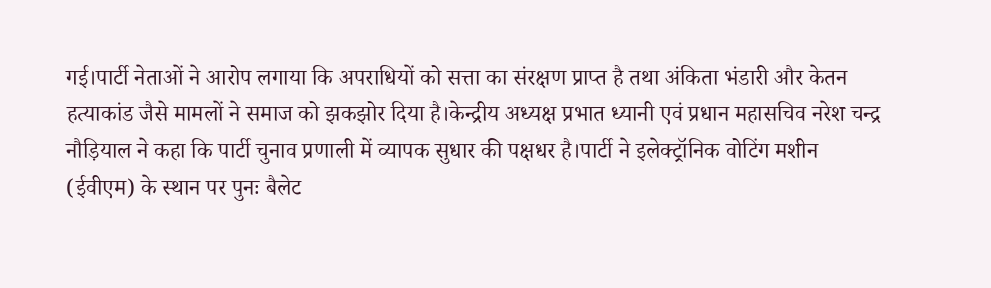गई।पार्टी नेताओं ने आरोप लगाया कि अपराधियों को सत्ता का संरक्षण प्राप्त है तथा अंकिता भंडारी और केतन हत्याकांड जैसे मामलों ने समाज को झकझोर दिया है।केन्द्रीय अध्यक्ष प्रभात ध्यानी एवं प्रधान महासचिव नरेश चन्द्र नौड़ियाल ने कहा कि पार्टी चुनाव प्रणाली में व्यापक सुधार की पक्षधर है।पार्टी ने इलेक्ट्रॉनिक वोटिंग मशीन (ईवीएम) के स्थान पर पुनः बैलेट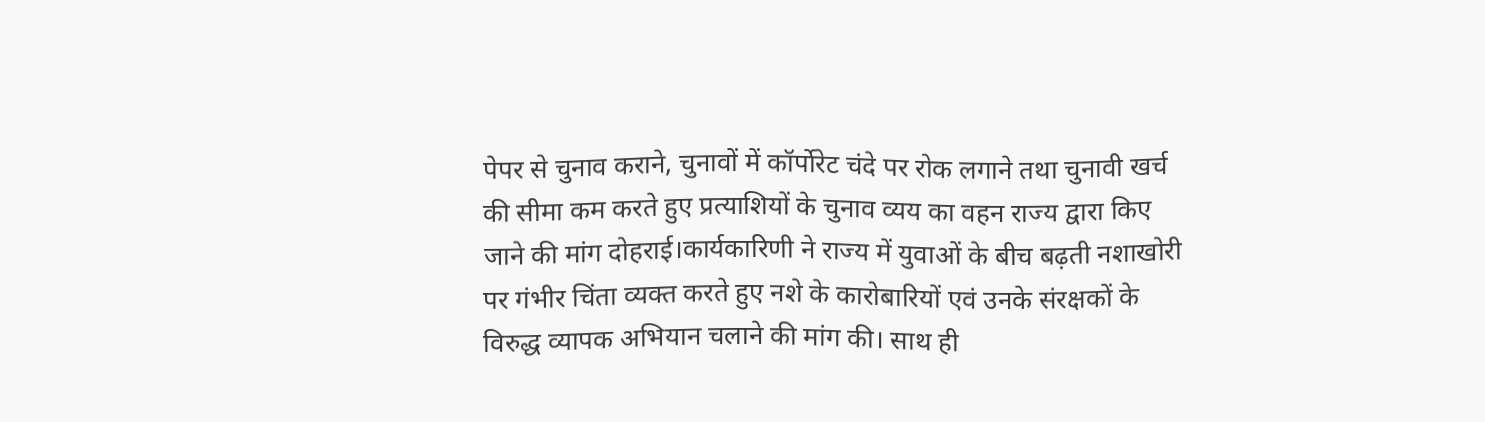पेपर से चुनाव कराने, चुनावों में कॉर्पोरेट चंदे पर रोक लगाने तथा चुनावी खर्च की सीमा कम करते हुए प्रत्याशियों के चुनाव व्यय का वहन राज्य द्वारा किए जाने की मांग दोहराई।कार्यकारिणी ने राज्य में युवाओं के बीच बढ़ती नशाखोरी पर गंभीर चिंता व्यक्त करते हुए नशे के कारोबारियों एवं उनके संरक्षकों के विरुद्ध व्यापक अभियान चलाने की मांग की। साथ ही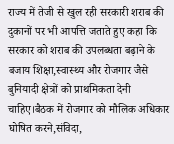राज्य में तेजी से खुल रही सरकारी शराब की दुकानों पर भी आपत्ति जताते हुए कहा कि सरकार को शराब की उपलब्धता बढ़ाने के बजाय शिक्षा,स्वास्थ्य और रोजगार जैसे बुनियादी क्षेत्रों को प्राथमिकता देनी चाहिए।बैठक में रोजगार को मौलिक अधिकार घोषित करने,संविदा,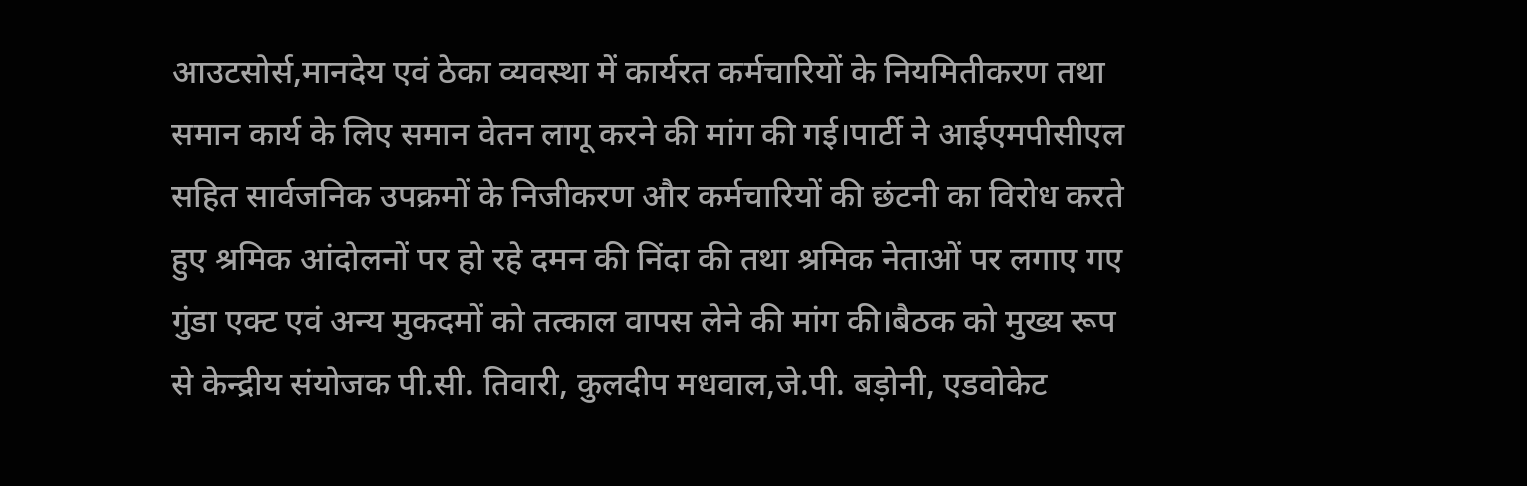आउटसोर्स,मानदेय एवं ठेका व्यवस्था में कार्यरत कर्मचारियों के नियमितीकरण तथा समान कार्य के लिए समान वेतन लागू करने की मांग की गई।पार्टी ने आईएमपीसीएल सहित सार्वजनिक उपक्रमों के निजीकरण और कर्मचारियों की छंटनी का विरोध करते हुए श्रमिक आंदोलनों पर हो रहे दमन की निंदा की तथा श्रमिक नेताओं पर लगाए गए गुंडा एक्ट एवं अन्य मुकदमों को तत्काल वापस लेने की मांग की।बैठक को मुख्य रूप से केन्द्रीय संयोजक पी.सी. तिवारी, कुलदीप मधवाल,जे.पी. बड़ोनी, एडवोकेट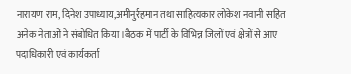नारायण राम, दिनेश उपाध्याय,अमीनुर्रहमान तथा साहित्यकार लोकेश नवानी सहित अनेक नेताओं ने संबोधित किया।बैठक में पार्टी के विभिन्न जिलों एवं क्षेत्रों से आए पदाधिकारी एवं कार्यकर्ता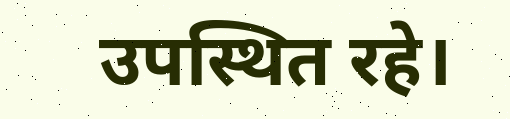उपस्थित रहे।